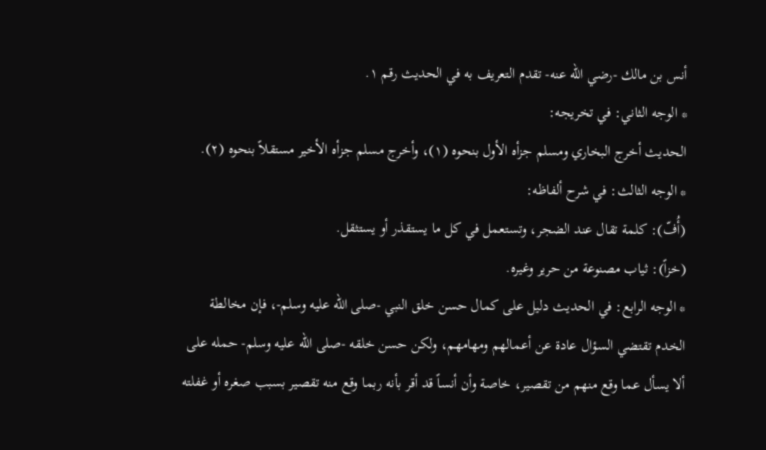أنس بن مالك -رضي الله عنه- تقدم التعريف به في الحديث رقم ١.
* الوجه الثاني: في تخريجه:
الحديث أخرج البخاري ومسلم جزأه الأول بنحوه (١)، وأخرج مسلم جزأه الأخير مستقلاً بنحوه (٢).
* الوجه الثالث: في شرح ألفاظه:
(أُفّ): كلمة تقال عند الضجر، وتستعمل في كل ما يستقذر أو يستثقل.
(خزاً): ثياب مصنوعة من حرير وغيره.
* الوجه الرابع: في الحديث دليل على كمال حسن خلق النبي -صلى الله عليه وسلم-، فإن مخالطة الخدم تقتضي السؤال عادة عن أعمالهم ومهامهم، ولكن حسن خلقه -صلى الله عليه وسلم- حمله على ألا يسأل عما وقع منهم من تقصير، خاصة وأن أنساً قد أقر بأنه ربما وقع منه تقصير بسبب صغره أو غفلته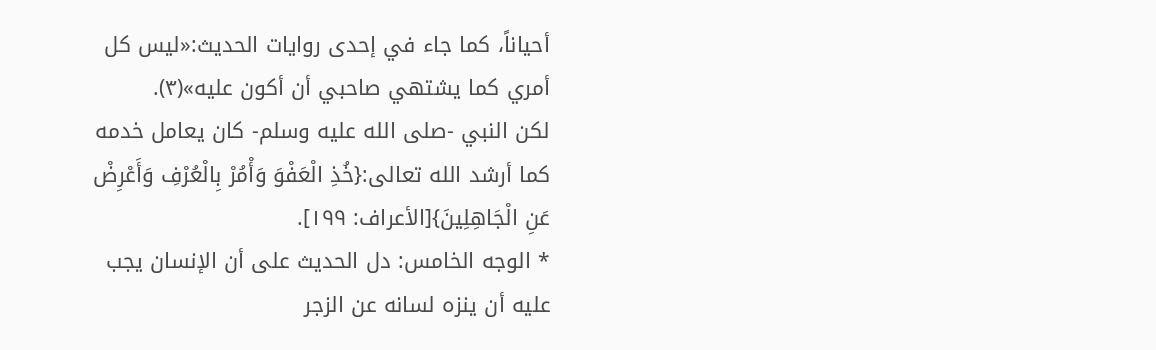أحياناً، كما جاء في إحدى روايات الحديث:«ليس كل أمري كما يشتهي صاحبي أن أكون عليه»(٣).
لكن النبي -صلى الله عليه وسلم- كان يعامل خدمه كما أرشد الله تعالى:{خُذِ الْعَفْوَ وَأْمُرْ بِالْعُرْفِ وَأَعْرِضْ عَنِ الْجَاهِلِينَ}[الأعراف: ١٩٩].
* الوجه الخامس: دل الحديث على أن الإنسان يجب عليه أن ينزه لسانه عن الزجر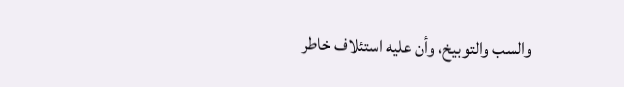والسب والتوبيخ، وأن عليه استئلاف خاطر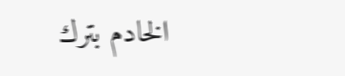الخادم بترك